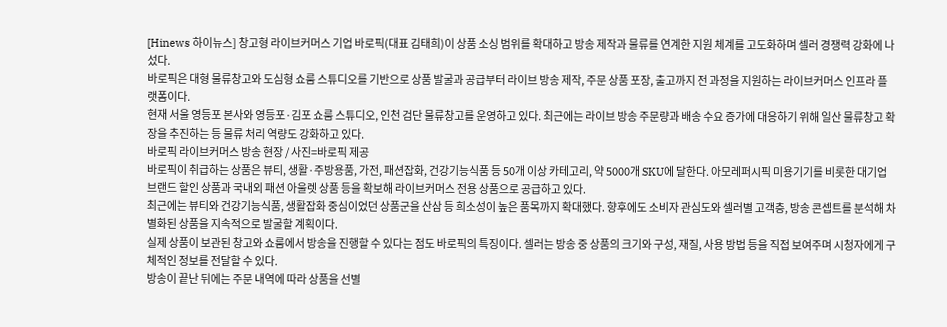[Hinews 하이뉴스] 창고형 라이브커머스 기업 바로픽(대표 김태희)이 상품 소싱 범위를 확대하고 방송 제작과 물류를 연계한 지원 체계를 고도화하며 셀러 경쟁력 강화에 나섰다.
바로픽은 대형 물류창고와 도심형 쇼룸 스튜디오를 기반으로 상품 발굴과 공급부터 라이브 방송 제작, 주문 상품 포장, 출고까지 전 과정을 지원하는 라이브커머스 인프라 플랫폼이다.
현재 서울 영등포 본사와 영등포·김포 쇼룸 스튜디오, 인천 검단 물류창고를 운영하고 있다. 최근에는 라이브 방송 주문량과 배송 수요 증가에 대응하기 위해 일산 물류창고 확장을 추진하는 등 물류 처리 역량도 강화하고 있다.
바로픽 라이브커머스 방송 현장 / 사진=바로픽 제공
바로픽이 취급하는 상품은 뷰티, 생활·주방용품, 가전, 패션잡화, 건강기능식품 등 50개 이상 카테고리, 약 5000개 SKU에 달한다. 아모레퍼시픽 미용기기를 비롯한 대기업 브랜드 할인 상품과 국내외 패션 아울렛 상품 등을 확보해 라이브커머스 전용 상품으로 공급하고 있다.
최근에는 뷰티와 건강기능식품, 생활잡화 중심이었던 상품군을 산삼 등 희소성이 높은 품목까지 확대했다. 향후에도 소비자 관심도와 셀러별 고객층, 방송 콘셉트를 분석해 차별화된 상품을 지속적으로 발굴할 계획이다.
실제 상품이 보관된 창고와 쇼룸에서 방송을 진행할 수 있다는 점도 바로픽의 특징이다. 셀러는 방송 중 상품의 크기와 구성, 재질, 사용 방법 등을 직접 보여주며 시청자에게 구체적인 정보를 전달할 수 있다.
방송이 끝난 뒤에는 주문 내역에 따라 상품을 선별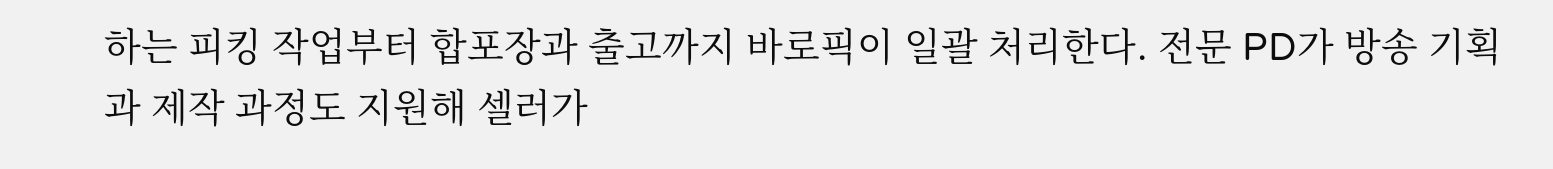하는 피킹 작업부터 합포장과 출고까지 바로픽이 일괄 처리한다. 전문 PD가 방송 기획과 제작 과정도 지원해 셀러가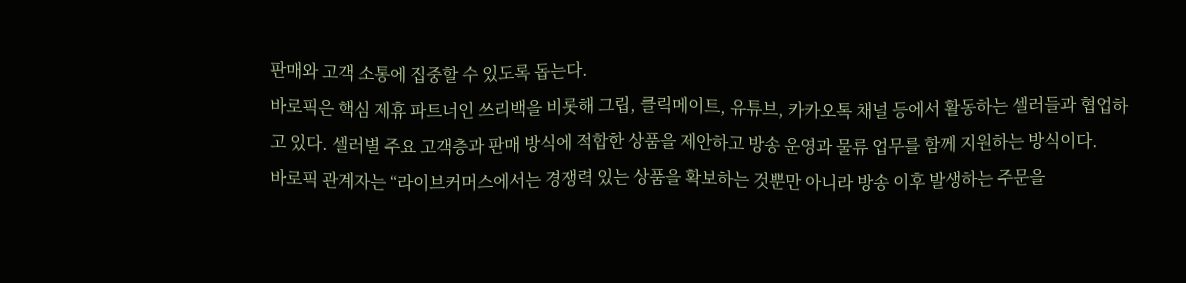판매와 고객 소통에 집중할 수 있도록 돕는다.
바로픽은 핵심 제휴 파트너인 쓰리백을 비롯해 그립, 클릭메이트, 유튜브, 카카오톡 채널 등에서 활동하는 셀러들과 협업하고 있다. 셀러별 주요 고객층과 판매 방식에 적합한 상품을 제안하고 방송 운영과 물류 업무를 함께 지원하는 방식이다.
바로픽 관계자는 “라이브커머스에서는 경쟁력 있는 상품을 확보하는 것뿐만 아니라 방송 이후 발생하는 주문을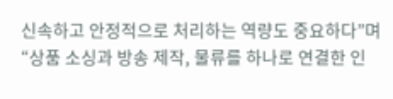신속하고 안정적으로 처리하는 역량도 중요하다”며 “상품 소싱과 방송 제작, 물류를 하나로 연결한 인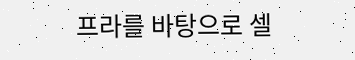프라를 바탕으로 셀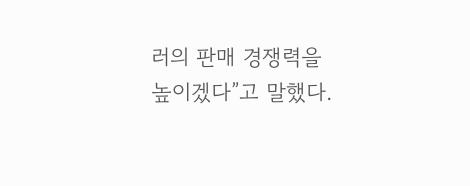러의 판매 경쟁력을 높이겠다”고 말했다.